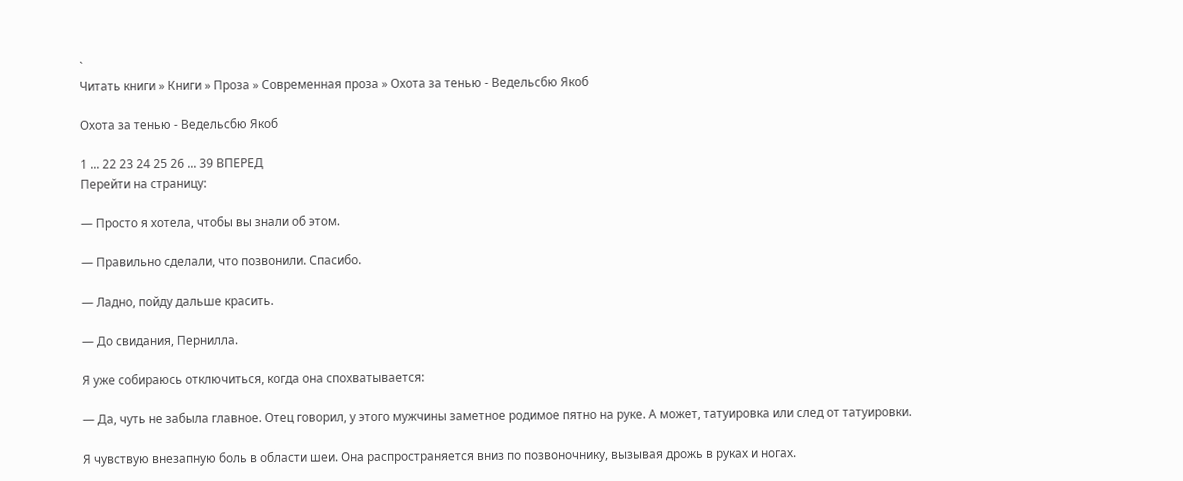`
Читать книги » Книги » Проза » Современная проза » Охота за тенью - Ведельсбю Якоб

Охота за тенью - Ведельсбю Якоб

1 ... 22 23 24 25 26 ... 39 ВПЕРЕД
Перейти на страницу:

— Просто я хотела, чтобы вы знали об этом.

— Правильно сделали, что позвонили. Спасибо.

— Ладно, пойду дальше красить.

— До свидания, Пернилла.

Я уже собираюсь отключиться, когда она спохватывается:

— Да, чуть не забыла главное. Отец говорил, у этого мужчины заметное родимое пятно на руке. А может, татуировка или след от татуировки.

Я чувствую внезапную боль в области шеи. Она распространяется вниз по позвоночнику, вызывая дрожь в руках и ногах.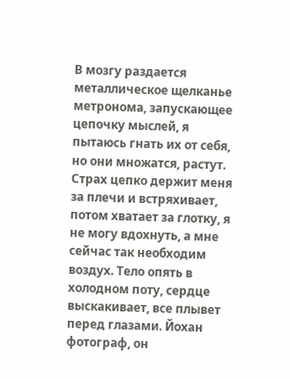В мозгу раздается металлическое щелканье метронома, запускающее цепочку мыслей, я пытаюсь гнать их от себя, но они множатся, растут. Страх цепко держит меня за плечи и встряхивает, потом хватает за глотку, я не могу вдохнуть, а мне сейчас так необходим воздух. Тело опять в холодном поту, сердце выскакивает, все плывет перед глазами. Йохан фотограф, он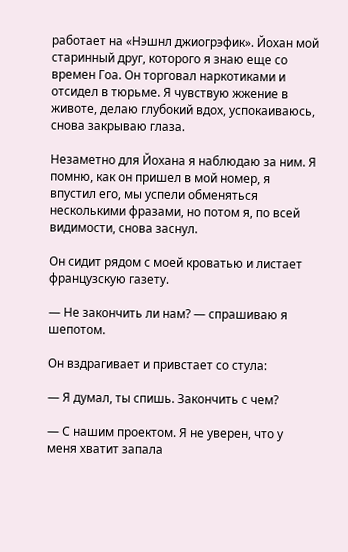работает на «Нэшнл джиогрэфик». Йохан мой старинный друг, которого я знаю еще со времен Гоа. Он торговал наркотиками и отсидел в тюрьме. Я чувствую жжение в животе, делаю глубокий вдох, успокаиваюсь, снова закрываю глаза.

Незаметно для Йохана я наблюдаю за ним. Я помню, как он пришел в мой номер, я впустил его, мы успели обменяться несколькими фразами, но потом я, по всей видимости, снова заснул.

Он сидит рядом с моей кроватью и листает французскую газету.

— Не закончить ли нам? — спрашиваю я шепотом.

Он вздрагивает и привстает со стула:

— Я думал, ты спишь. Закончить с чем?

— С нашим проектом. Я не уверен, что у меня хватит запала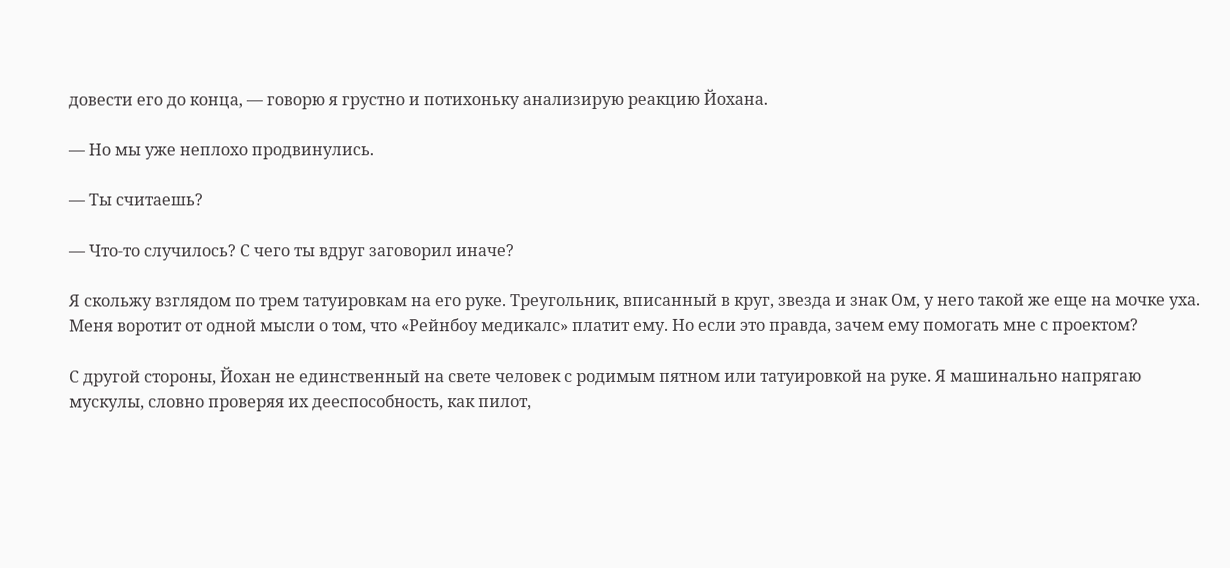довести его до конца, — говорю я грустно и потихоньку анализирую реакцию Йохана.

— Но мы уже неплохо продвинулись.

— Ты считаешь?

— Что-то случилось? С чего ты вдруг заговорил иначе?

Я скольжу взглядом по трем татуировкам на его руке. Треугольник, вписанный в круг, звезда и знак Ом, у него такой же еще на мочке уха. Меня воротит от одной мысли о том, что «Рейнбоу медикалс» платит ему. Но если это правда, зачем ему помогать мне с проектом?

С другой стороны, Йохан не единственный на свете человек с родимым пятном или татуировкой на руке. Я машинально напрягаю мускулы, словно проверяя их дееспособность, как пилот,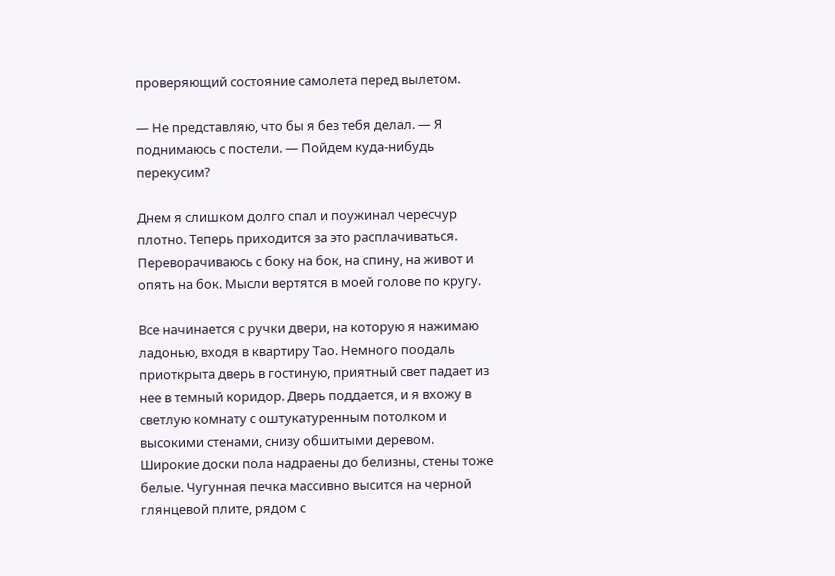проверяющий состояние самолета перед вылетом.

— Не представляю, что бы я без тебя делал. — Я поднимаюсь с постели. — Пойдем куда-нибудь перекусим?

Днем я слишком долго спал и поужинал чересчур плотно. Теперь приходится за это расплачиваться. Переворачиваюсь с боку на бок, на спину, на живот и опять на бок. Мысли вертятся в моей голове по кругу.

Все начинается с ручки двери, на которую я нажимаю ладонью, входя в квартиру Тао. Немного поодаль приоткрыта дверь в гостиную, приятный свет падает из нее в темный коридор. Дверь поддается, и я вхожу в светлую комнату с оштукатуренным потолком и высокими стенами, снизу обшитыми деревом. Широкие доски пола надраены до белизны, стены тоже белые. Чугунная печка массивно высится на черной глянцевой плите, рядом с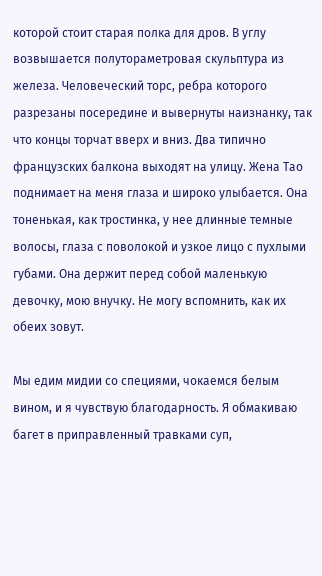которой стоит старая полка для дров. В углу возвышается полутораметровая скульптура из железа. Человеческий торс, ребра которого разрезаны посередине и вывернуты наизнанку, так что концы торчат вверх и вниз. Два типично французских балкона выходят на улицу. Жена Тао поднимает на меня глаза и широко улыбается. Она тоненькая, как тростинка, у нее длинные темные волосы, глаза с поволокой и узкое лицо с пухлыми губами. Она держит перед собой маленькую девочку, мою внучку. Не могу вспомнить, как их обеих зовут.

Мы едим мидии со специями, чокаемся белым вином, и я чувствую благодарность. Я обмакиваю багет в приправленный травками суп,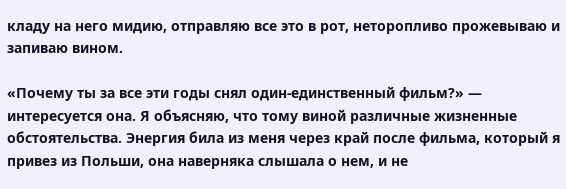кладу на него мидию, отправляю все это в рот, неторопливо прожевываю и запиваю вином.

«Почему ты за все эти годы снял один-единственный фильм?» — интересуется она. Я объясняю, что тому виной различные жизненные обстоятельства. Энергия била из меня через край после фильма, который я привез из Польши, она наверняка слышала о нем, и не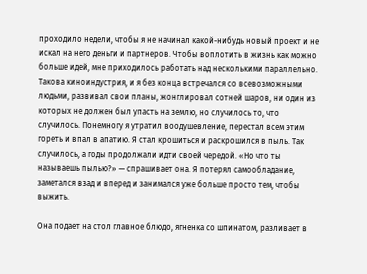проходило недели, чтобы я не начинал какой-нибудь новый проект и не искал на него деньги и партнеров. Чтобы воплотить в жизнь как можно больше идей, мне приходилось работать над несколькими параллельно. Такова киноиндустрия, и я без конца встречался со всевозможными людьми, развивал свои планы, жонглировал сотней шаров, ни один из которых не должен был упасть на землю, но случилось то, что случилось. Понемногу я утратил воодушевление, перестал всем этим гореть и впал в апатию. Я стал крошиться и раскрошился в пыль. Так случилось, а годы продолжали идти своей чередой. «Но что ты называешь пылью?» — спрашивает она. Я потерял самообладание, заметался взад и вперед и занимался уже больше просто тем, чтобы выжить.

Она подает на стол главное блюдо, ягненка со шпинатом, разливает в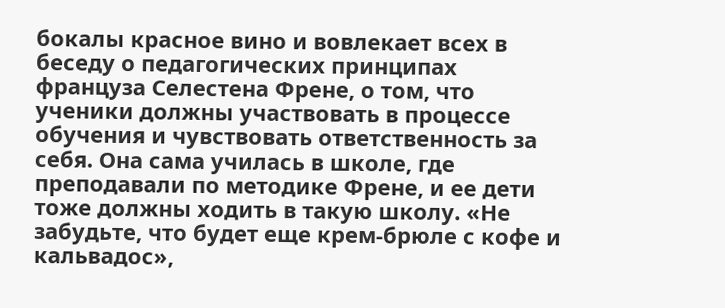бокалы красное вино и вовлекает всех в беседу о педагогических принципах француза Селестена Френе, о том, что ученики должны участвовать в процессе обучения и чувствовать ответственность за себя. Она сама училась в школе, где преподавали по методике Френе, и ее дети тоже должны ходить в такую школу. «Не забудьте, что будет еще крем-брюле с кофе и кальвадос»,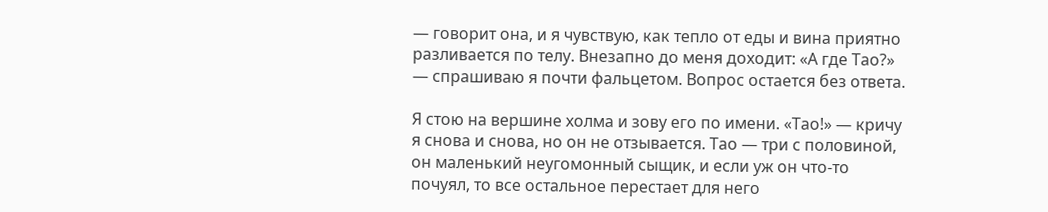— говорит она, и я чувствую, как тепло от еды и вина приятно разливается по телу. Внезапно до меня доходит: «А где Тао?» — спрашиваю я почти фальцетом. Вопрос остается без ответа.

Я стою на вершине холма и зову его по имени. «Тао!» — кричу я снова и снова, но он не отзывается. Тао — три с половиной, он маленький неугомонный сыщик, и если уж он что-то почуял, то все остальное перестает для него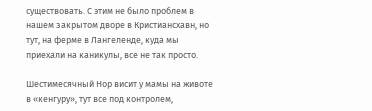существовать. С этим не было проблем в нашем закрытом дворе в Кристиансхавн, но тут, на ферме в Лангеленде, куда мы приехали на каникулы, все не так просто.

Шестимесячный Нор висит у мамы на животе в «кенгуру», тут все под контролем,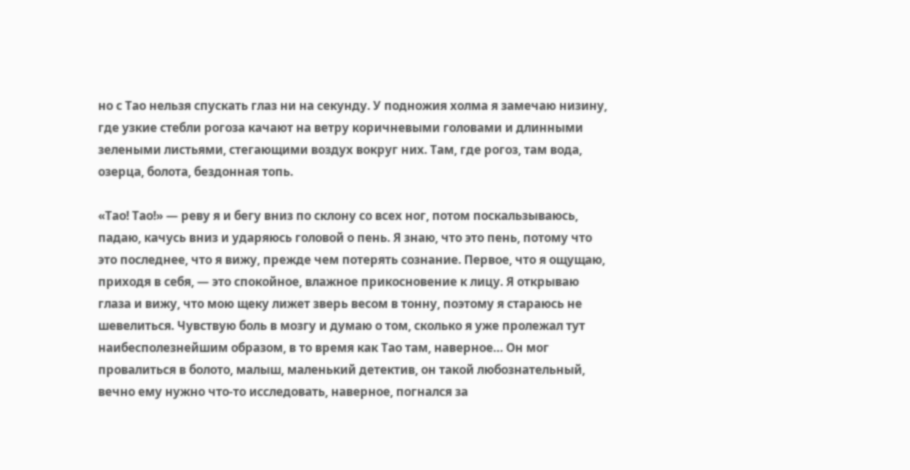но с Тао нельзя спускать глаз ни на секунду. У подножия холма я замечаю низину, где узкие стебли рогоза качают на ветру коричневыми головами и длинными зелеными листьями, стегающими воздух вокруг них. Там, где рогоз, там вода, озерца, болота, бездонная топь.

«Тао! Тао!» — реву я и бегу вниз по склону со всех ног, потом поскальзываюсь, падаю, качусь вниз и ударяюсь головой о пень. Я знаю, что это пень, потому что это последнее, что я вижу, прежде чем потерять сознание. Первое, что я ощущаю, приходя в себя, — это спокойное, влажное прикосновение к лицу. Я открываю глаза и вижу, что мою щеку лижет зверь весом в тонну, поэтому я стараюсь не шевелиться. Чувствую боль в мозгу и думаю о том, сколько я уже пролежал тут наибесполезнейшим образом, в то время как Тао там, наверное… Он мог провалиться в болото, малыш, маленький детектив, он такой любознательный, вечно ему нужно что-то исследовать, наверное, погнался за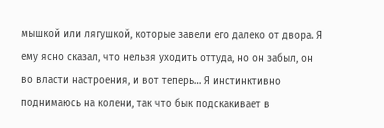мышкой или лягушкой, которые завели его далеко от двора. Я ему ясно сказал, что нельзя уходить оттуда, но он забыл, он во власти настроения, и вот теперь… Я инстинктивно поднимаюсь на колени, так что бык подскакивает в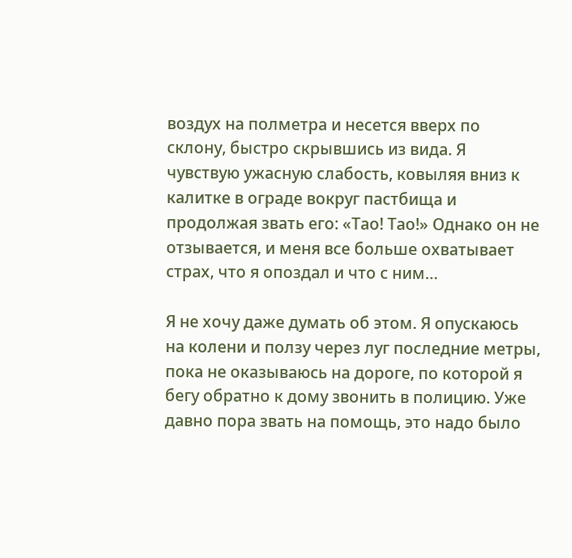воздух на полметра и несется вверх по склону, быстро скрывшись из вида. Я чувствую ужасную слабость, ковыляя вниз к калитке в ограде вокруг пастбища и продолжая звать его: «Тао! Тао!» Однако он не отзывается, и меня все больше охватывает страх, что я опоздал и что с ним…

Я не хочу даже думать об этом. Я опускаюсь на колени и ползу через луг последние метры, пока не оказываюсь на дороге, по которой я бегу обратно к дому звонить в полицию. Уже давно пора звать на помощь, это надо было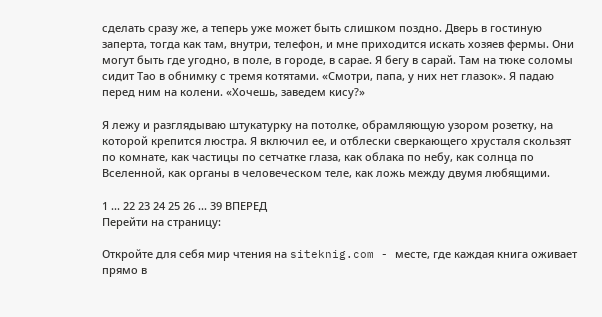сделать сразу же, а теперь уже может быть слишком поздно. Дверь в гостиную заперта, тогда как там, внутри, телефон, и мне приходится искать хозяев фермы. Они могут быть где угодно, в поле, в городе, в сарае. Я бегу в сарай. Там на тюке соломы сидит Тао в обнимку с тремя котятами. «Смотри, папа, у них нет глазок». Я падаю перед ним на колени. «Хочешь, заведем кису?»

Я лежу и разглядываю штукатурку на потолке, обрамляющую узором розетку, на которой крепится люстра. Я включил ее, и отблески сверкающего хрусталя скользят по комнате, как частицы по сетчатке глаза, как облака по небу, как солнца по Вселенной, как органы в человеческом теле, как ложь между двумя любящими.

1 ... 22 23 24 25 26 ... 39 ВПЕРЕД
Перейти на страницу:

Откройте для себя мир чтения на siteknig.com - месте, где каждая книга оживает прямо в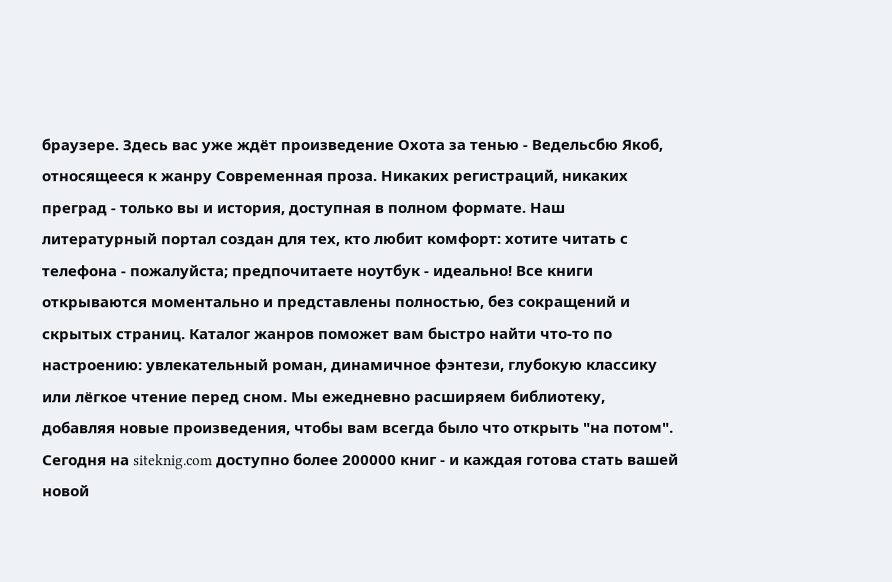браузере. Здесь вас уже ждёт произведение Охота за тенью - Ведельсбю Якоб, относящееся к жанру Современная проза. Никаких регистраций, никаких преград - только вы и история, доступная в полном формате. Наш литературный портал создан для тех, кто любит комфорт: хотите читать с телефона - пожалуйста; предпочитаете ноутбук - идеально! Все книги открываются моментально и представлены полностью, без сокращений и скрытых страниц. Каталог жанров поможет вам быстро найти что-то по настроению: увлекательный роман, динамичное фэнтези, глубокую классику или лёгкое чтение перед сном. Мы ежедневно расширяем библиотеку, добавляя новые произведения, чтобы вам всегда было что открыть "на потом". Сегодня на siteknig.com доступно более 200000 книг - и каждая готова стать вашей новой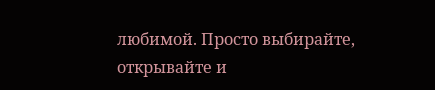любимой. Просто выбирайте, открывайте и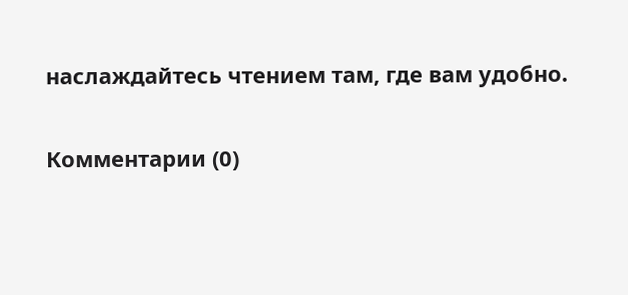наслаждайтесь чтением там, где вам удобно.

Комментарии (0)